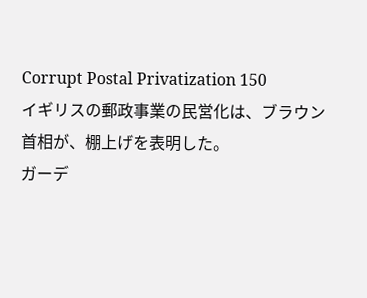Corrupt Postal Privatization 150
イギリスの郵政事業の民営化は、ブラウン首相が、棚上げを表明した。
ガーデ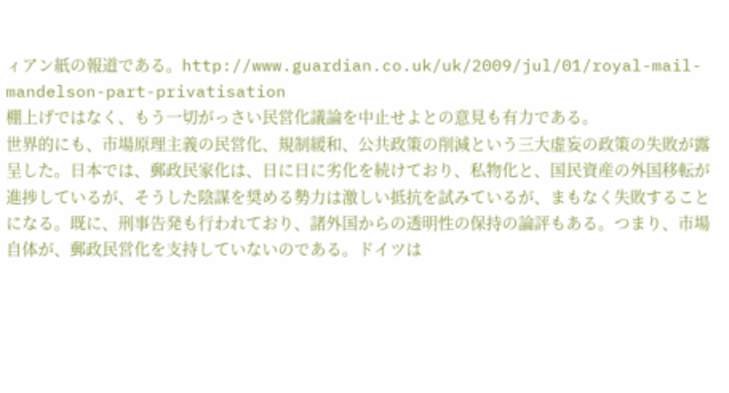ィアン紙の報道である。http://www.guardian.co.uk/uk/2009/jul/01/royal-mail-mandelson-part-privatisation
棚上げではなく、もう一切がっさい民営化議論を中止せよとの意見も有力である。
世界的にも、市場原理主義の民営化、規制緩和、公共政策の削減という三大虚妄の政策の失敗が露呈した。日本では、郵政民家化は、日に日に劣化を続けており、私物化と、国民資産の外国移転が進捗しているが、そうした陰謀を奨める勢力は激しい抵抗を試みているが、まもなく失敗することになる。既に、刑事告発も行われており、諸外国からの透明性の保持の論評もある。つまり、市場自体が、郵政民営化を支持していないのである。ドイツは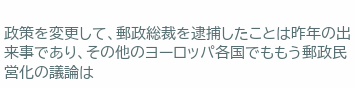政策を変更して、郵政総裁を逮捕したことは昨年の出来事であり、その他のヨーロッパ各国でももう郵政民営化の議論は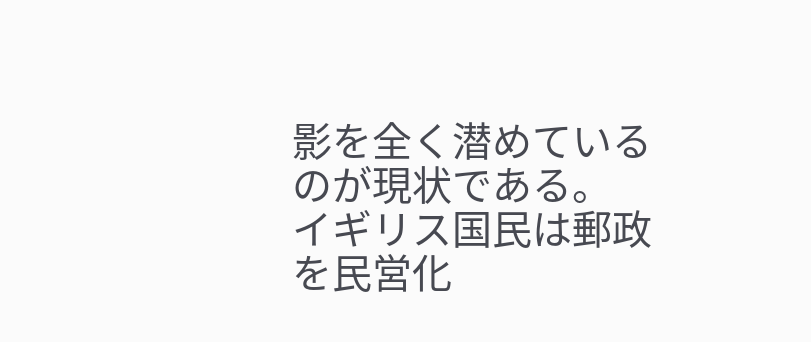影を全く潜めているのが現状である。
イギリス国民は郵政を民営化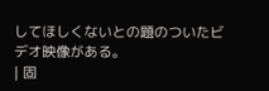してほしくないとの題のついたビデオ映像がある。
| 固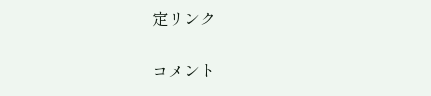定リンク

コメント